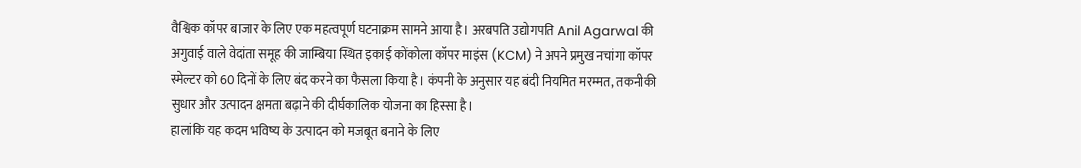वैश्विक कॉपर बाजार के लिए एक महत्वपूर्ण घटनाक्रम सामने आया है। अरबपति उद्योगपति Anil Agarwal की अगुवाई वाले वेदांता समूह की जाम्बिया स्थित इकाई कोंकोला कॉपर माइंस (KCM) ने अपने प्रमुख नचांगा कॉपर स्मेल्टर को 60 दिनों के लिए बंद करने का फैसला किया है। कंपनी के अनुसार यह बंदी नियमित मरम्मत, तकनीकी सुधार और उत्पादन क्षमता बढ़ाने की दीर्घकालिक योजना का हिस्सा है।
हालांकि यह कदम भविष्य के उत्पादन को मजबूत बनाने के लिए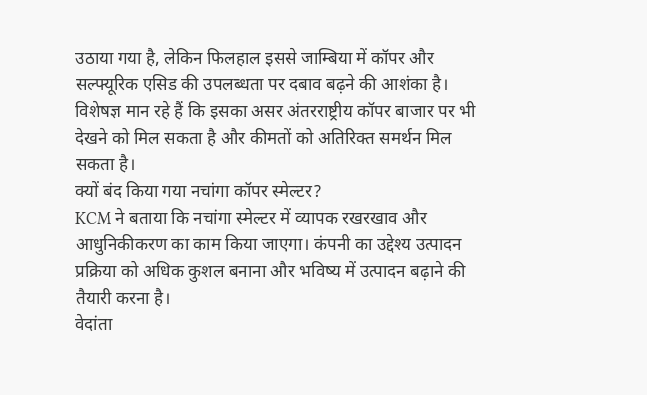उठाया गया है, लेकिन फिलहाल इससे जाम्बिया में कॉपर और सल्फ्यूरिक एसिड की उपलब्धता पर दबाव बढ़ने की आशंका है। विशेषज्ञ मान रहे हैं कि इसका असर अंतरराष्ट्रीय कॉपर बाजार पर भी देखने को मिल सकता है और कीमतों को अतिरिक्त समर्थन मिल सकता है।
क्यों बंद किया गया नचांगा कॉपर स्मेल्टर?
KCM ने बताया कि नचांगा स्मेल्टर में व्यापक रखरखाव और आधुनिकीकरण का काम किया जाएगा। कंपनी का उद्देश्य उत्पादन प्रक्रिया को अधिक कुशल बनाना और भविष्य में उत्पादन बढ़ाने की तैयारी करना है।
वेदांता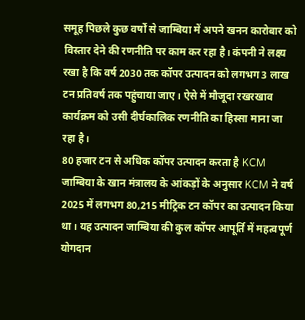समूह पिछले कुछ वर्षों से जाम्बिया में अपने खनन कारोबार को विस्तार देने की रणनीति पर काम कर रहा है। कंपनी ने लक्ष्य रखा है कि वर्ष 2030 तक कॉपर उत्पादन को लगभग 3 लाख टन प्रतिवर्ष तक पहुंचाया जाए। ऐसे में मौजूदा रखरखाव कार्यक्रम को उसी दीर्घकालिक रणनीति का हिस्सा माना जा रहा है।
80 हजार टन से अधिक कॉपर उत्पादन करता है KCM
जाम्बिया के खान मंत्रालय के आंकड़ों के अनुसार KCM ने वर्ष 2025 में लगभग 80,215 मीट्रिक टन कॉपर का उत्पादन किया था। यह उत्पादन जाम्बिया की कुल कॉपर आपूर्ति में महत्वपूर्ण योगदान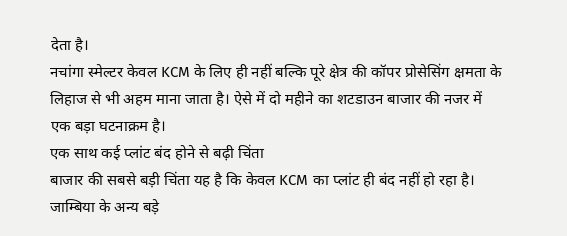देता है।
नचांगा स्मेल्टर केवल KCM के लिए ही नहीं बल्कि पूरे क्षेत्र की कॉपर प्रोसेसिंग क्षमता के लिहाज से भी अहम माना जाता है। ऐसे में दो महीने का शटडाउन बाजार की नजर में एक बड़ा घटनाक्रम है।
एक साथ कई प्लांट बंद होने से बढ़ी चिंता
बाजार की सबसे बड़ी चिंता यह है कि केवल KCM का प्लांट ही बंद नहीं हो रहा है। जाम्बिया के अन्य बड़े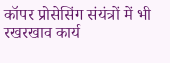कॉपर प्रोसेसिंग संयंत्रों में भी रखरखाव कार्य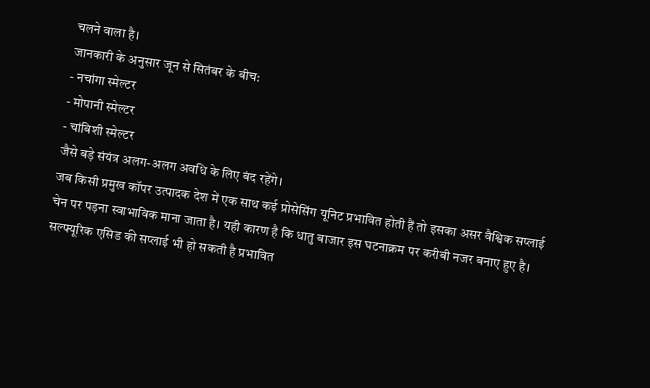चलने वाला है।
जानकारी के अनुसार जून से सितंबर के बीच:
- नचांगा स्मेल्टर
- मोपानी स्मेल्टर
- चांबिशी स्मेल्टर
जैसे बड़े संयंत्र अलग-अलग अवधि के लिए बंद रहेंगे।
जब किसी प्रमुख कॉपर उत्पादक देश में एक साथ कई प्रोसेसिंग यूनिट प्रभावित होती हैं तो इसका असर वैश्विक सप्लाई चेन पर पड़ना स्वाभाविक माना जाता है। यही कारण है कि धातु बाजार इस घटनाक्रम पर करीबी नजर बनाए हुए है।
सल्फ्यूरिक एसिड की सप्लाई भी हो सकती है प्रभावित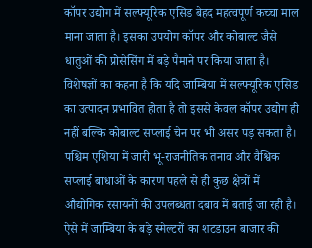कॉपर उद्योग में सल्फ्यूरिक एसिड बेहद महत्वपूर्ण कच्चा माल माना जाता है। इसका उपयोग कॉपर और कोबाल्ट जैसे धातुओं की प्रोसेसिंग में बड़े पैमाने पर किया जाता है।
विशेषज्ञों का कहना है कि यदि जाम्बिया में सल्फ्यूरिक एसिड का उत्पादन प्रभावित होता है तो इससे केवल कॉपर उद्योग ही नहीं बल्कि कोबाल्ट सप्लाई चेन पर भी असर पड़ सकता है।
पश्चिम एशिया में जारी भू-राजनीतिक तनाव और वैश्विक सप्लाई बाधाओं के कारण पहले से ही कुछ क्षेत्रों में औद्योगिक रसायनों की उपलब्धता दबाव में बताई जा रही है। ऐसे में जाम्बिया के बड़े स्मेल्टरों का शटडाउन बाजार की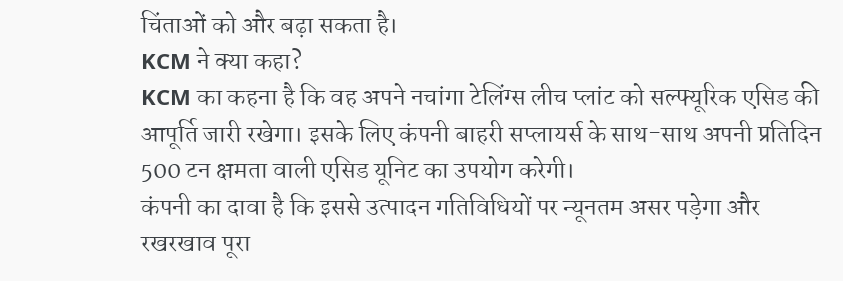चिंताओं को और बढ़ा सकता है।
KCM ने क्या कहा?
KCM का कहना है कि वह अपने नचांगा टेलिंग्स लीच प्लांट को सल्फ्यूरिक एसिड की आपूर्ति जारी रखेगा। इसके लिए कंपनी बाहरी सप्लायर्स के साथ-साथ अपनी प्रतिदिन 500 टन क्षमता वाली एसिड यूनिट का उपयोग करेगी।
कंपनी का दावा है कि इससे उत्पादन गतिविधियों पर न्यूनतम असर पड़ेगा और रखरखाव पूरा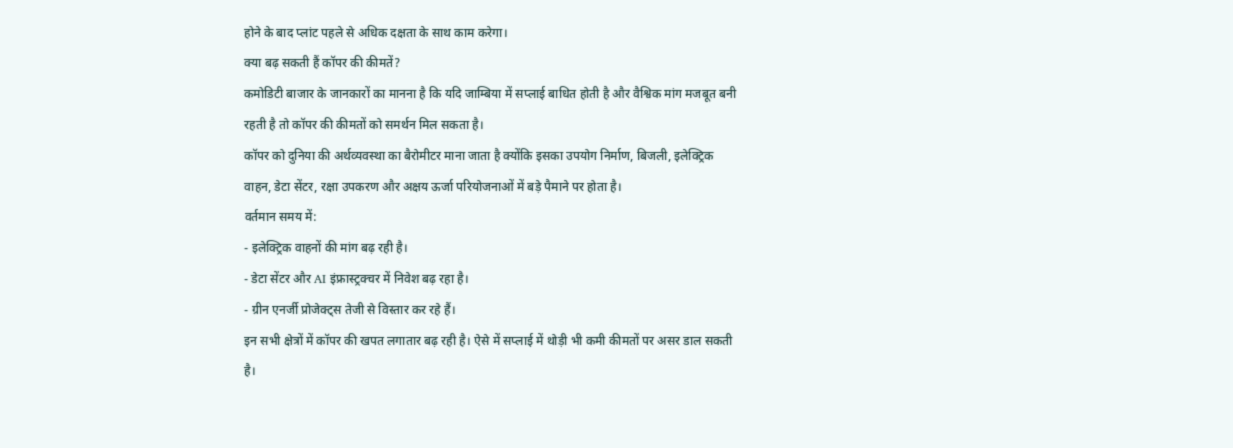होने के बाद प्लांट पहले से अधिक दक्षता के साथ काम करेगा।
क्या बढ़ सकती हैं कॉपर की कीमतें?
कमोडिटी बाजार के जानकारों का मानना है कि यदि जाम्बिया में सप्लाई बाधित होती है और वैश्विक मांग मजबूत बनी रहती है तो कॉपर की कीमतों को समर्थन मिल सकता है।
कॉपर को दुनिया की अर्थव्यवस्था का बैरोमीटर माना जाता है क्योंकि इसका उपयोग निर्माण, बिजली, इलेक्ट्रिक वाहन, डेटा सेंटर, रक्षा उपकरण और अक्षय ऊर्जा परियोजनाओं में बड़े पैमाने पर होता है।
वर्तमान समय में:
- इलेक्ट्रिक वाहनों की मांग बढ़ रही है।
- डेटा सेंटर और AI इंफ्रास्ट्रक्चर में निवेश बढ़ रहा है।
- ग्रीन एनर्जी प्रोजेक्ट्स तेजी से विस्तार कर रहे हैं।
इन सभी क्षेत्रों में कॉपर की खपत लगातार बढ़ रही है। ऐसे में सप्लाई में थोड़ी भी कमी कीमतों पर असर डाल सकती है।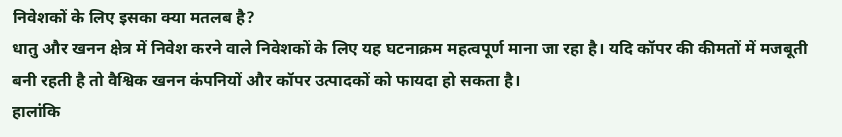निवेशकों के लिए इसका क्या मतलब है?
धातु और खनन क्षेत्र में निवेश करने वाले निवेशकों के लिए यह घटनाक्रम महत्वपूर्ण माना जा रहा है। यदि कॉपर की कीमतों में मजबूती बनी रहती है तो वैश्विक खनन कंपनियों और कॉपर उत्पादकों को फायदा हो सकता है।
हालांकि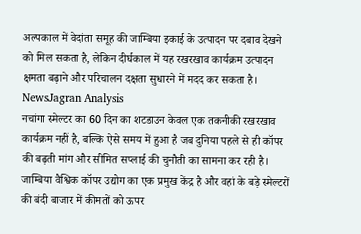अल्पकाल में वेदांता समूह की जाम्बिया इकाई के उत्पादन पर दबाव देखने को मिल सकता है, लेकिन दीर्घकाल में यह रखरखाव कार्यक्रम उत्पादन क्षमता बढ़ाने और परिचालन दक्षता सुधारने में मदद कर सकता है।
NewsJagran Analysis
नचांगा स्मेल्टर का 60 दिन का शटडाउन केवल एक तकनीकी रखरखाव कार्यक्रम नहीं है, बल्कि ऐसे समय में हुआ है जब दुनिया पहले से ही कॉपर की बढ़ती मांग और सीमित सप्लाई की चुनौती का सामना कर रही है। जाम्बिया वैश्विक कॉपर उद्योग का एक प्रमुख केंद्र है और वहां के बड़े स्मेल्टरों की बंदी बाजार में कीमतों को ऊपर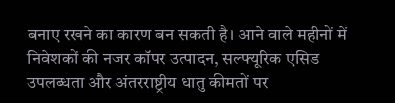बनाए रखने का कारण बन सकती है। आने वाले महीनों में निवेशकों की नजर कॉपर उत्पादन, सल्फ्यूरिक एसिड उपलब्धता और अंतरराष्ट्रीय धातु कीमतों पर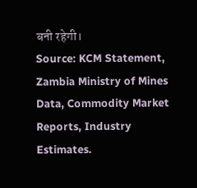बनी रहेगी।
Source: KCM Statement, Zambia Ministry of Mines Data, Commodity Market Reports, Industry Estimates.